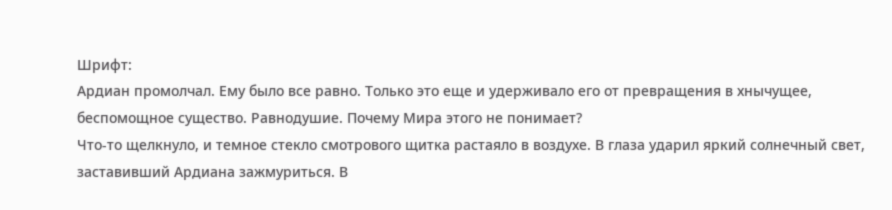Шрифт:
Ардиан промолчал. Ему было все равно. Только это еще и удерживало его от превращения в хнычущее, беспомощное существо. Равнодушие. Почему Мира этого не понимает?
Что-то щелкнуло, и темное стекло смотрового щитка растаяло в воздухе. В глаза ударил яркий солнечный свет, заставивший Ардиана зажмуриться. В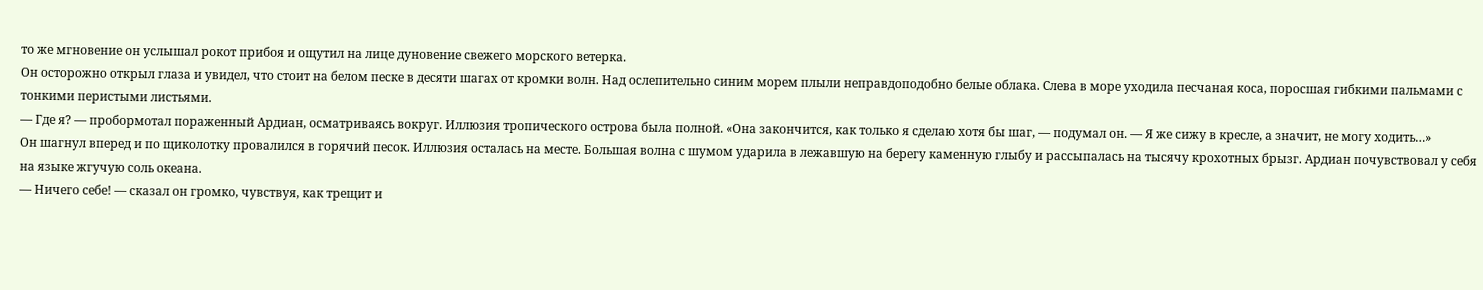то же мгновение он услышал рокот прибоя и ощутил на лице дуновение свежего морского ветерка.
Он осторожно открыл глаза и увидел, что стоит на белом песке в десяти шагах от кромки волн. Над ослепительно синим морем плыли неправдоподобно белые облака. Слева в море уходила песчаная коса, поросшая гибкими пальмами с тонкими перистыми листьями.
— Где я? — пробормотал пораженный Ардиан, осматриваясь вокруг. Иллюзия тропического острова была полной. «Она закончится, как только я сделаю хотя бы шаг, — подумал он. — Я же сижу в кресле, а значит, не могу ходить…»
Он шагнул вперед и по щиколотку провалился в горячий песок. Иллюзия осталась на месте. Большая волна с шумом ударила в лежавшую на берегу каменную глыбу и рассыпалась на тысячу крохотных брызг. Ардиан почувствовал у себя на языке жгучую соль океана.
— Ничего себе! — сказал он громко, чувствуя, как трещит и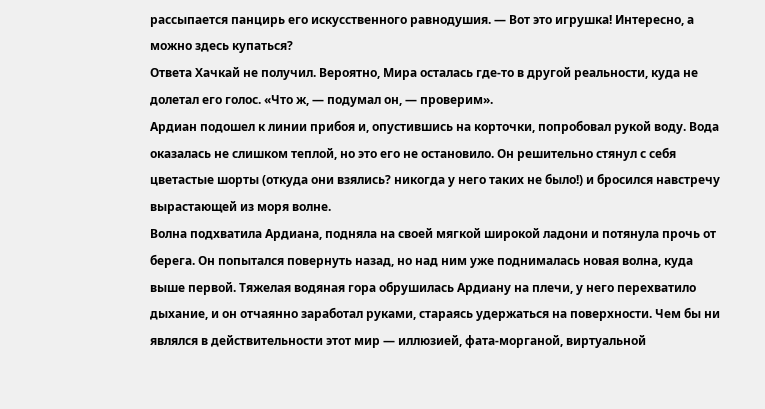рассыпается панцирь его искусственного равнодушия. — Вот это игрушка! Интересно, а можно здесь купаться?
Ответа Хачкай не получил. Вероятно, Мира осталась где-то в другой реальности, куда не долетал его голос. «Что ж, — подумал он, — проверим».
Ардиан подошел к линии прибоя и, опустившись на корточки, попробовал рукой воду. Вода оказалась не слишком теплой, но это его не остановило. Он решительно стянул с себя цветастые шорты (откуда они взялись? никогда у него таких не было!) и бросился навстречу вырастающей из моря волне.
Волна подхватила Ардиана, подняла на своей мягкой широкой ладони и потянула прочь от берега. Он попытался повернуть назад, но над ним уже поднималась новая волна, куда выше первой. Тяжелая водяная гора обрушилась Ардиану на плечи, у него перехватило дыхание, и он отчаянно заработал руками, стараясь удержаться на поверхности. Чем бы ни являлся в действительности этот мир — иллюзией, фата-морганой, виртуальной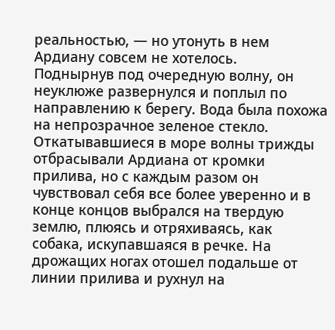реальностью, — но утонуть в нем Ардиану совсем не хотелось.
Поднырнув под очередную волну, он неуклюже развернулся и поплыл по направлению к берегу. Вода была похожа на непрозрачное зеленое стекло. Откатывавшиеся в море волны трижды отбрасывали Ардиана от кромки прилива, но с каждым разом он чувствовал себя все более уверенно и в конце концов выбрался на твердую землю, плюясь и отряхиваясь, как собака, искупавшаяся в речке. На дрожащих ногах отошел подальше от линии прилива и рухнул на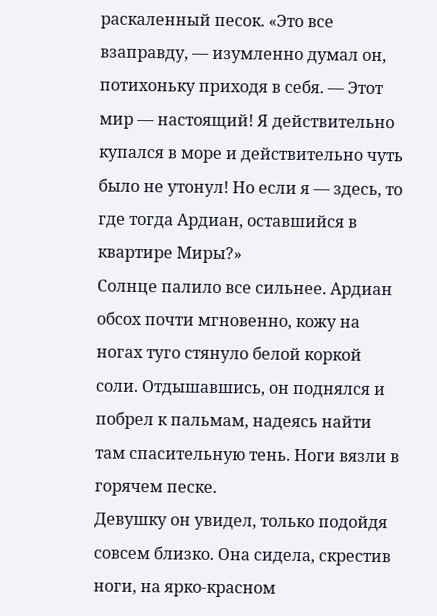раскаленный песок. «Это все взаправду, — изумленно думал он, потихоньку приходя в себя. — Этот мир — настоящий! Я действительно купался в море и действительно чуть было не утонул! Но если я — здесь, то где тогда Ардиан, оставшийся в квартире Миры?»
Солнце палило все сильнее. Ардиан обсох почти мгновенно, кожу на ногах туго стянуло белой коркой соли. Отдышавшись, он поднялся и побрел к пальмам, надеясь найти там спасительную тень. Ноги вязли в горячем песке.
Девушку он увидел, только подойдя совсем близко. Она сидела, скрестив ноги, на ярко-красном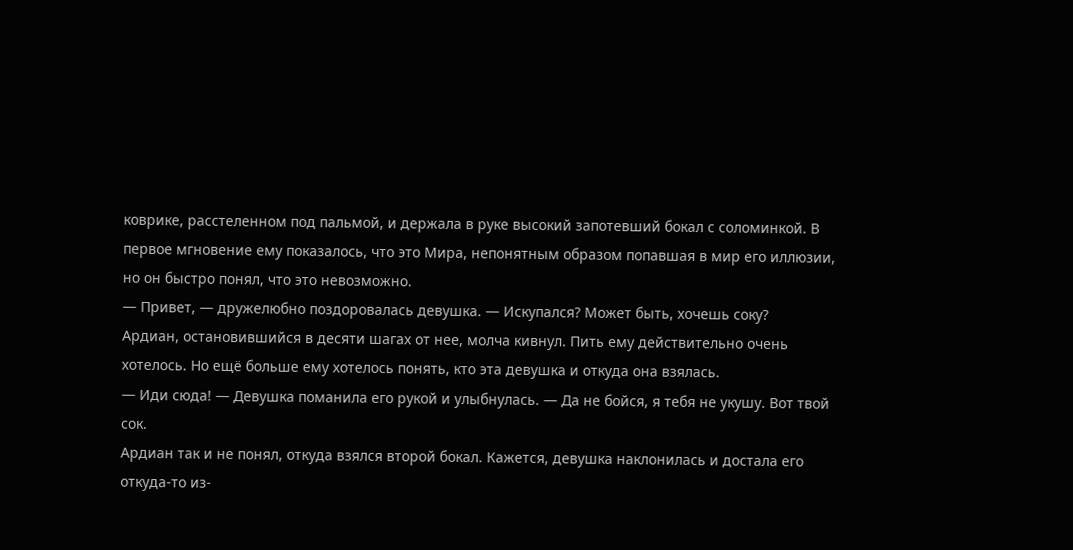коврике, расстеленном под пальмой, и держала в руке высокий запотевший бокал с соломинкой. В первое мгновение ему показалось, что это Мира, непонятным образом попавшая в мир его иллюзии, но он быстро понял, что это невозможно.
— Привет, — дружелюбно поздоровалась девушка. — Искупался? Может быть, хочешь соку?
Ардиан, остановившийся в десяти шагах от нее, молча кивнул. Пить ему действительно очень хотелось. Но ещё больше ему хотелось понять, кто эта девушка и откуда она взялась.
— Иди сюда! — Девушка поманила его рукой и улыбнулась. — Да не бойся, я тебя не укушу. Вот твой сок.
Ардиан так и не понял, откуда взялся второй бокал. Кажется, девушка наклонилась и достала его откуда-то из-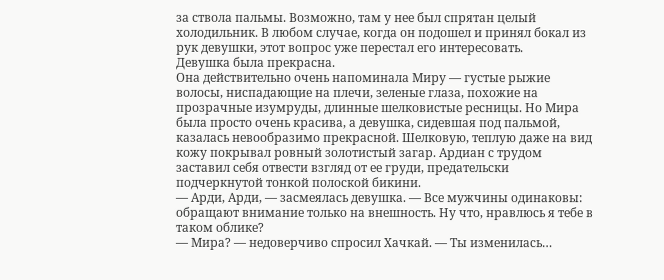за ствола пальмы. Возможно, там у нее был спрятан целый холодильник. В любом случае, когда он подошел и принял бокал из рук девушки, этот вопрос уже перестал его интересовать.
Девушка была прекрасна.
Она действительно очень напоминала Миру — густые рыжие волосы, ниспадающие на плечи, зеленые глаза, похожие на прозрачные изумруды, длинные шелковистые ресницы. Но Мира была просто очень красива, а девушка, сидевшая под пальмой, казалась невообразимо прекрасной. Шелковую, теплую даже на вид кожу покрывал ровный золотистый загар. Ардиан с трудом заставил себя отвести взгляд от ее груди, предательски подчеркнутой тонкой полоской бикини.
— Арди, Арди, — засмеялась девушка. — Все мужчины одинаковы: обращают внимание только на внешность. Ну что, нравлюсь я тебе в таком облике?
— Мира? — недоверчиво спросил Хачкай. — Ты изменилась…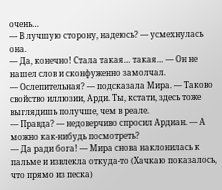очень…
— В лучшую сторону, надеюсь? — усмехнулась она.
— Да, конечно! Стала такая… такая… — Он не нашел слов и сконфуженно замолчал.
— Ослепительная? — подсказала Мира. — Таково свойство иллюзии, Арди. Ты, кстати, здесь тоже выглядишь получше, чем в реале.
— Правда? — недоверчиво спросил Ардиан. — А можно как-нибудь посмотреть?
— Да ради бога! — Мира снова наклонилась к пальме и извлекла откуда-то (Хачкаю показалось, что прямо из песка)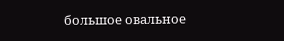большое овальное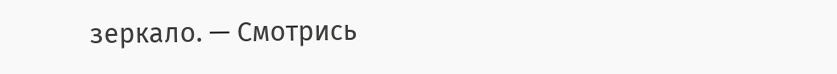зеркало. — Смотрись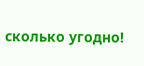сколько угодно!